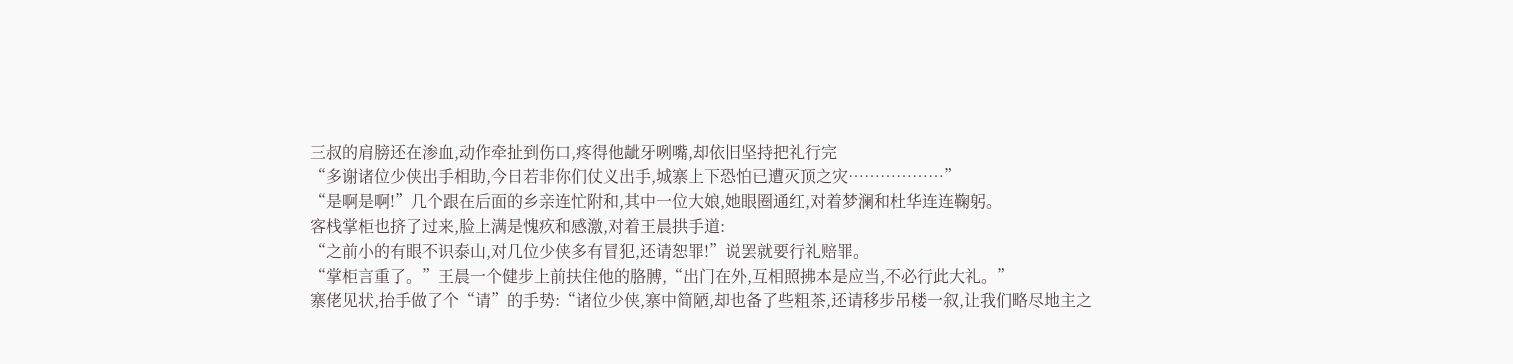三叔的肩膀还在渗血,动作牵扯到伤口,疼得他龇牙咧嘴,却依旧坚持把礼行完
“多谢诸位少侠出手相助,今日若非你们仗义出手,城寨上下恐怕已遭灭顶之灾………………”
“是啊是啊!”几个跟在后面的乡亲连忙附和,其中一位大娘,她眼圈通红,对着梦澜和杜华连连鞠躬。
客栈掌柜也挤了过来,脸上满是愧疚和感激,对着王晨拱手道:
“之前小的有眼不识泰山,对几位少侠多有冒犯,还请恕罪!”说罢就要行礼赔罪。
“掌柜言重了。”王晨一个健步上前扶住他的胳膊,“出门在外,互相照拂本是应当,不必行此大礼。”
寨佬见状,抬手做了个“请”的手势:“诸位少侠,寨中简陋,却也备了些粗茶,还请移步吊楼一叙,让我们略尽地主之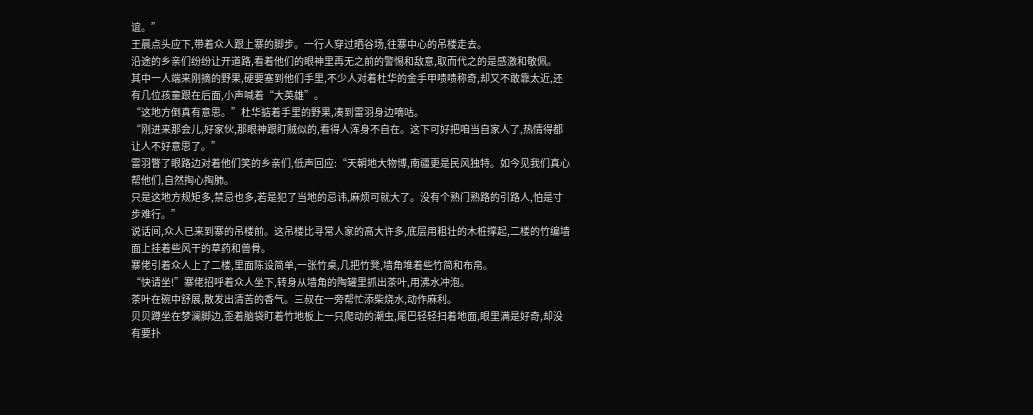谊。”
王晨点头应下,带着众人跟上寨的脚步。一行人穿过晒谷场,往寨中心的吊楼走去。
沿途的乡亲们纷纷让开道路,看着他们的眼神里再无之前的警惕和敌意,取而代之的是感激和敬佩。
其中一人端来刚摘的野果,硬要塞到他们手里,不少人对着杜华的金手甲啧啧称奇,却又不敢靠太近,还有几位孩童跟在后面,小声喊着“大英雄”。
“这地方倒真有意思。”杜华掂着手里的野果,凑到雷羽身边嘀咕。
“刚进来那会儿,好家伙,那眼神跟盯贼似的,看得人浑身不自在。这下可好把咱当自家人了,热情得都让人不好意思了。”
雷羽瞥了眼路边对着他们笑的乡亲们,低声回应:“天朝地大物博,南疆更是民风独特。如今见我们真心帮他们,自然掏心掏肺。
只是这地方规矩多,禁忌也多,若是犯了当地的忌讳,麻烦可就大了。没有个熟门熟路的引路人,怕是寸步难行。”
说话间,众人已来到寨的吊楼前。这吊楼比寻常人家的高大许多,底层用粗壮的木桩撑起,二楼的竹编墙面上挂着些风干的草药和兽骨。
寨佬引着众人上了二楼,里面陈设简单,一张竹桌,几把竹凳,墙角堆着些竹简和布帛。
“快请坐!”寨佬招呼着众人坐下,转身从墙角的陶罐里抓出茶叶,用沸水冲泡。
茶叶在碗中舒展,散发出清苦的香气。三叔在一旁帮忙添柴烧水,动作麻利。
贝贝蹲坐在梦澜脚边,歪着脑袋盯着竹地板上一只爬动的潮虫,尾巴轻轻扫着地面,眼里满是好奇,却没有要扑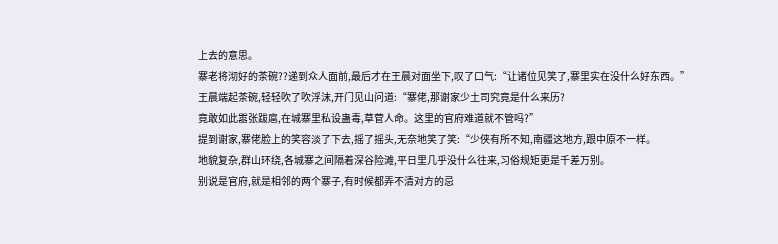上去的意思。
寨老将沏好的茶碗??递到众人面前,最后才在王晨对面坐下,叹了口气:“让诸位见笑了,寨里实在没什么好东西。”
王晨端起茶碗,轻轻吹了吹浮沫,开门见山问道:“寨佬,那谢家少土司究竟是什么来历?
竟敢如此嚣张跋扈,在城寨里私设蛊毒,草菅人命。这里的官府难道就不管吗?”
提到谢家,寨佬脸上的笑容淡了下去,摇了摇头,无奈地笑了笑:“少侠有所不知,南疆这地方,跟中原不一样。
地貌复杂,群山环绕,各城寨之间隔着深谷险滩,平日里几乎没什么往来,习俗规矩更是千差万别。
别说是官府,就是相邻的两个寨子,有时候都弄不清对方的忌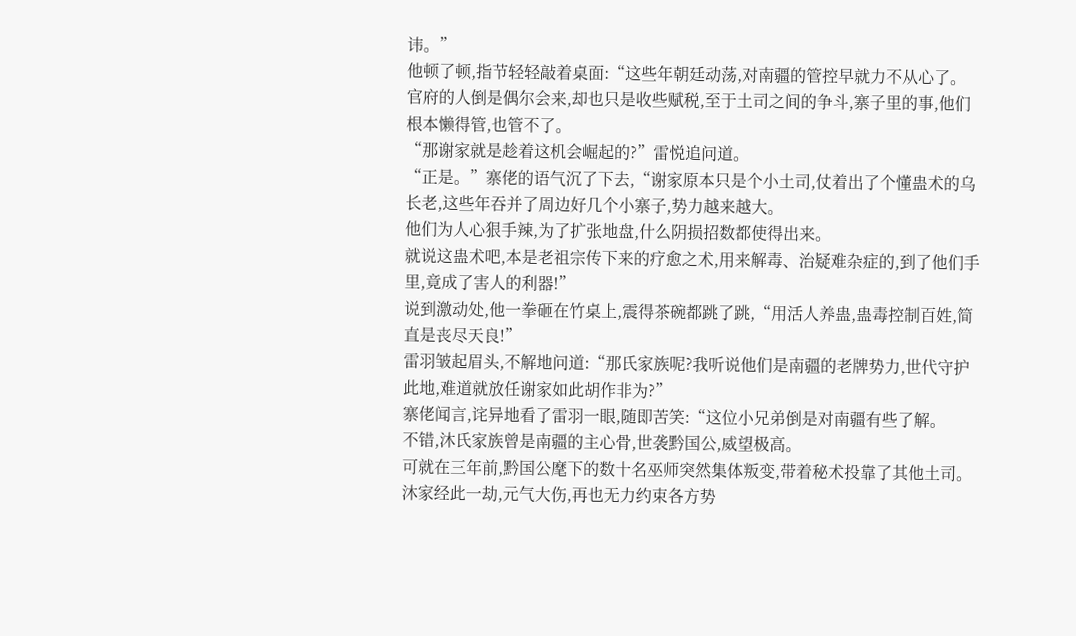讳。”
他顿了顿,指节轻轻敲着桌面:“这些年朝廷动荡,对南疆的管控早就力不从心了。
官府的人倒是偶尔会来,却也只是收些赋税,至于土司之间的争斗,寨子里的事,他们根本懒得管,也管不了。
“那谢家就是趁着这机会崛起的?”雷悦追问道。
“正是。”寨佬的语气沉了下去,“谢家原本只是个小土司,仗着出了个懂蛊术的乌长老,这些年吞并了周边好几个小寨子,势力越来越大。
他们为人心狠手辣,为了扩张地盘,什么阴损招数都使得出来。
就说这蛊术吧,本是老祖宗传下来的疗愈之术,用来解毒、治疑难杂症的,到了他们手里,竟成了害人的利器!”
说到激动处,他一拳砸在竹桌上,震得茶碗都跳了跳,“用活人养蛊,蛊毒控制百姓,简直是丧尽天良!”
雷羽皱起眉头,不解地问道:“那氏家族呢?我听说他们是南疆的老牌势力,世代守护此地,难道就放任谢家如此胡作非为?”
寨佬闻言,诧异地看了雷羽一眼,随即苦笑:“这位小兄弟倒是对南疆有些了解。
不错,沐氏家族曾是南疆的主心骨,世袭黔国公,威望极高。
可就在三年前,黔国公麾下的数十名巫师突然集体叛变,带着秘术投靠了其他土司。沐家经此一劫,元气大伤,再也无力约束各方势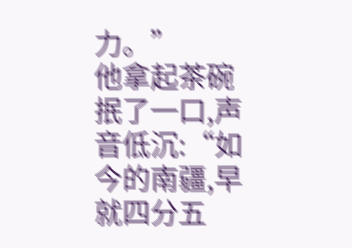力。”
他拿起茶碗抿了一口,声音低沉:“如今的南疆,早就四分五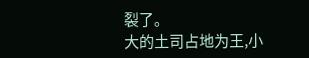裂了。
大的土司占地为王,小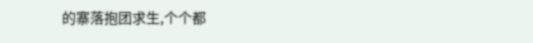的寨落抱团求生,个个都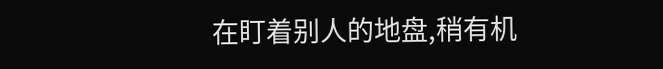在盯着别人的地盘,稍有机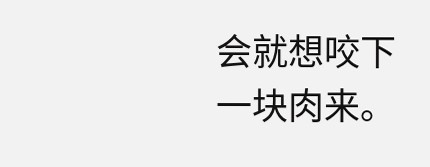会就想咬下一块肉来。